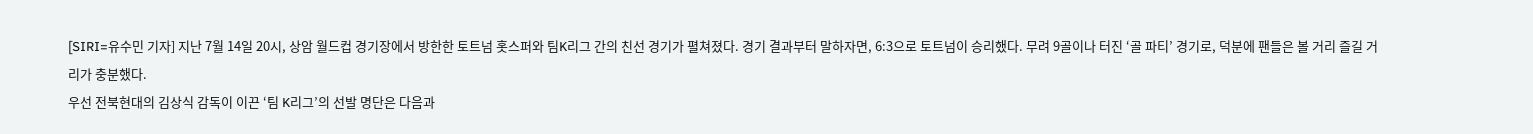[SIRI=유수민 기자] 지난 7월 14일 20시, 상암 월드컵 경기장에서 방한한 토트넘 홋스퍼와 팀K리그 간의 친선 경기가 펼쳐졌다. 경기 결과부터 말하자면, 6:3으로 토트넘이 승리했다. 무려 9골이나 터진 ‘골 파티’ 경기로, 덕분에 팬들은 볼 거리 즐길 거리가 충분했다.
우선 전북현대의 김상식 감독이 이끈 ‘팀 K리그’의 선발 명단은 다음과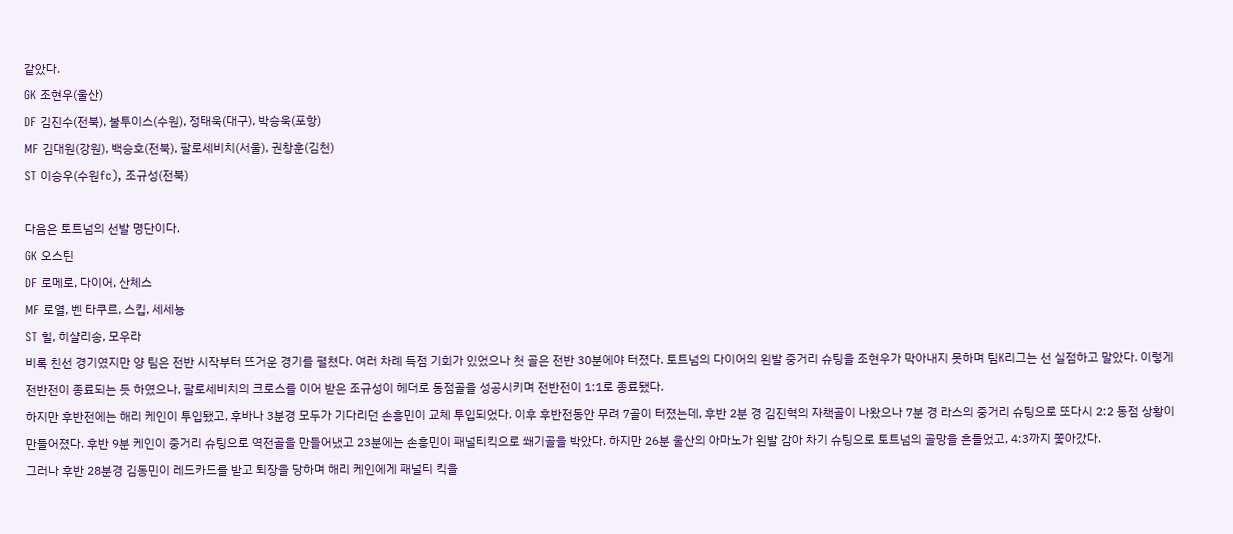같았다.
GK 조현우(울산)
DF 김진수(전북), 불투이스(수원), 정태욱(대구), 박승욱(포항)
MF 김대원(강원), 백승호(전북), 팔로세비치(서울), 권창훈(김천)
ST 이승우(수원fc), 조규성(전북)

다음은 토트넘의 선발 명단이다.
GK 오스틴
DF 로메로, 다이어, 산체스
MF 로열, 벤 타쿠르, 스킵, 세세뇽
ST 힐, 히샬리송, 모우라
비록 친선 경기였지만 양 팀은 전반 시작부터 뜨거운 경기를 펼쳤다. 여러 차례 득점 기회가 있었으나 첫 골은 전반 30분에야 터졌다. 토트넘의 다이어의 왼발 중거리 슈팅을 조현우가 막아내지 못하며 팀K리그는 선 실점하고 말았다. 이렇게 전반전이 종료되는 듯 하였으나, 팔로세비치의 크로스를 이어 받은 조규성이 헤더로 동점골을 성공시키며 전반전이 1:1로 종료됐다.
하지만 후반전에는 해리 케인이 투입됐고, 후바나 3분경 모두가 기다리던 손흥민이 교체 투입되었다. 이후 후반전동안 무려 7골이 터졌는데, 후반 2분 경 김진혁의 자책골이 나왔으나 7분 경 라스의 중거리 슈팅으로 또다시 2:2 동점 상황이 만들어졌다. 후반 9분 케인이 중거리 슈팅으로 역전골을 만들어냈고 23분에는 손흥민이 패널티킥으로 쐐기골을 박았다. 하지만 26분 울산의 아마노가 왼발 감아 차기 슈팅으로 토트넘의 골망을 흔들었고, 4:3까지 쫓아갔다.
그러나 후반 28분경 김동민이 레드카드를 받고 퇴장을 당하며 해리 케인에게 패널티 킥을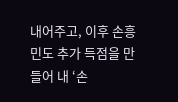내어주고, 이후 손흥민도 추가 득점을 만들어 내 ‘손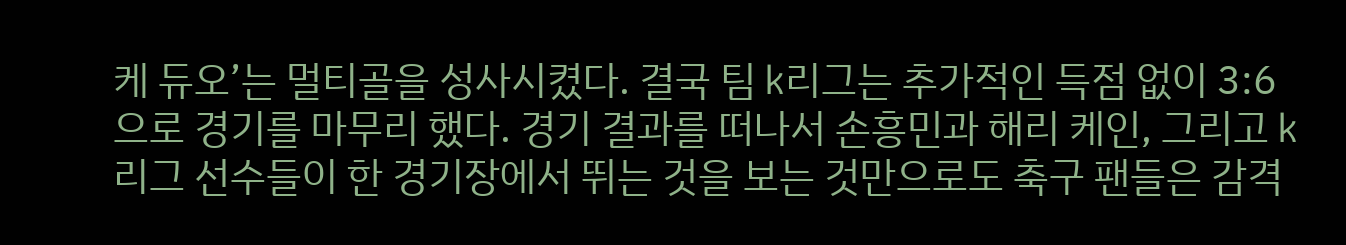케 듀오’는 멀티골을 성사시켰다. 결국 팀 k리그는 추가적인 득점 없이 3:6으로 경기를 마무리 했다. 경기 결과를 떠나서 손흥민과 해리 케인, 그리고 k리그 선수들이 한 경기장에서 뛰는 것을 보는 것만으로도 축구 팬들은 감격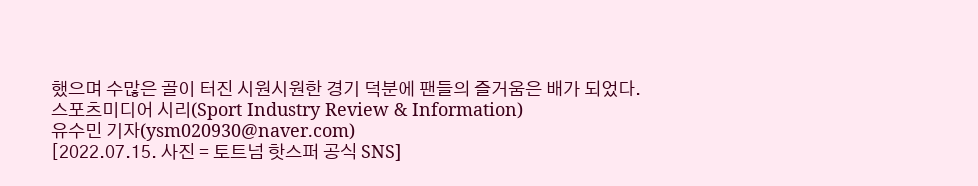했으며 수많은 골이 터진 시원시원한 경기 덕분에 팬들의 즐거움은 배가 되었다.
스포츠미디어 시리(Sport Industry Review & Information)
유수민 기자(ysm020930@naver.com)
[2022.07.15. 사진 = 토트넘 핫스퍼 공식 SNS]